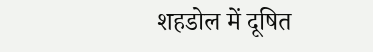शहडोल में दूषित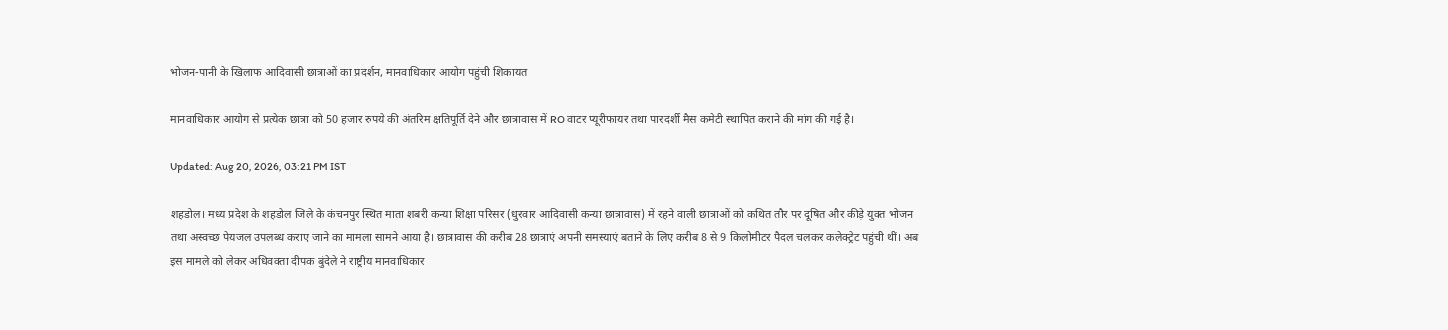भोजन-पानी के खिलाफ आदिवासी छात्राओं का प्रदर्शन, मानवाधिकार आयोग पहुंची शिकायत

मानवाधिकार आयोग से प्रत्येक छात्रा को 50 हजार रुपये की अंतरिम क्षतिपूर्ति देने और छात्रावास में RO वाटर प्यूरीफायर तथा पारदर्शी मैस कमेटी स्थापित कराने की मांग की गई है।

Updated: Aug 20, 2026, 03:21 PM IST

शहडोल। मध्य प्रदेश के शहडोल जिले के कंचनपुर स्थित माता शबरी कन्या शिक्षा परिसर (धुरवार आदिवासी कन्या छात्रावास) में रहने वाली छात्राओं को कथित तौर पर दूषित और कीड़े युक्त भोजन तथा अस्वच्छ पेयजल उपलब्ध कराए जाने का मामला सामने आया है। छात्रावास की करीब 28 छात्राएं अपनी समस्याएं बताने के लिए करीब 8 से 9 किलोमीटर पैदल चलकर कलेक्ट्रेट पहुंची थीं। अब इस मामले को लेकर अधिवक्ता दीपक बुंदेले ने राष्ट्रीय मानवाधिकार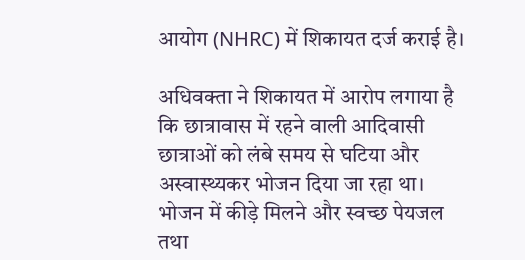आयोग (NHRC) में शिकायत दर्ज कराई है।

अधिवक्ता ने शिकायत में आरोप लगाया है कि छात्रावास में रहने वाली आदिवासी छात्राओं को लंबे समय से घटिया और अस्वास्थ्यकर भोजन दिया जा रहा था। भोजन में कीड़े मिलने और स्वच्छ पेयजल तथा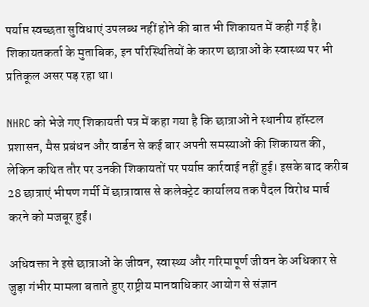पर्याप्त स्वच्छता सुविधाएं उपलब्ध नहीं होने की बात भी शिकायत में कही गई है। शिकायतकर्ता के मुताबिक, इन परिस्थितियों के कारण छात्राओं के स्वास्थ्य पर भी प्रतिकूल असर पड़ रहा था।

NHRC को भेजे गए शिकायती पत्र में कहा गया है कि छात्राओं ने स्थानीय हॉस्टल प्रशासन, मैस प्रबंधन और वार्डन से कई बार अपनी समस्याओं की शिकायत की, लेकिन कथित तौर पर उनकी शिकायतों पर पर्याप्त कार्रवाई नहीं हुई। इसके बाद करीब 28 छात्राएं भीषण गर्मी में छात्रावास से कलेक्ट्रेट कार्यालय तक पैदल विरोध मार्च करने को मजबूर हुईं।

अधिवक्ता ने इसे छात्राओं के जीवन, स्वास्थ्य और गरिमापूर्ण जीवन के अधिकार से जुड़ा गंभीर मामला बताते हुए राष्ट्रीय मानवाधिकार आयोग से संज्ञान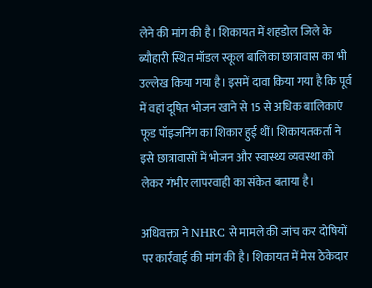लेने की मांग की है। शिकायत में शहडोल जिले के ब्यौहारी स्थित मॉडल स्कूल बालिका छात्रावास का भी उल्लेख किया गया है। इसमें दावा किया गया है कि पूर्व में वहां दूषित भोजन खाने से 15 से अधिक बालिकाएं फूड पॉइजनिंग का शिकार हुई थीं। शिकायतकर्ता ने इसे छात्रावासों में भोजन और स्वास्थ्य व्यवस्था को लेकर गंभीर लापरवाही का संकेत बताया है।

अधिवक्ता ने NHRC से मामले की जांच कर दोषियों पर कार्रवाई की मांग की है। शिकायत में मेस ठेकेदार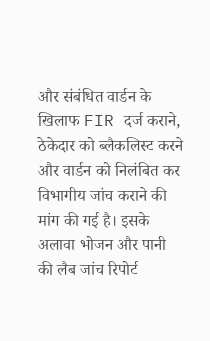और संबंधित वार्डन के खिलाफ FIR दर्ज कराने, ठेकेदार को ब्लैकलिस्ट करने और वार्डन को निलंबित कर विभागीय जांच कराने की मांग की गई है। इसके अलावा भोजन और पानी की लैब जांच रिपोर्ट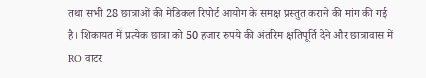तथा सभी 28 छात्राओं की मेडिकल रिपोर्ट आयोग के समक्ष प्रस्तुत कराने की मांग की गई है। शिकायत में प्रत्येक छात्रा को 50 हजार रुपये की अंतरिम क्षतिपूर्ति देने और छात्रावास में RO वाटर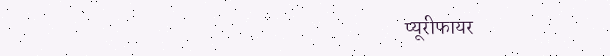प्यूरीफायर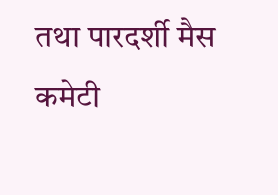तथा पारदर्शी मैस कमेटी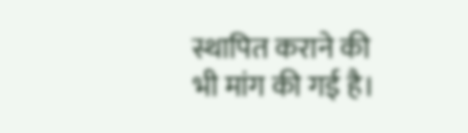स्थापित कराने की भी मांग की गई है।